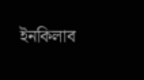ইনকিলাব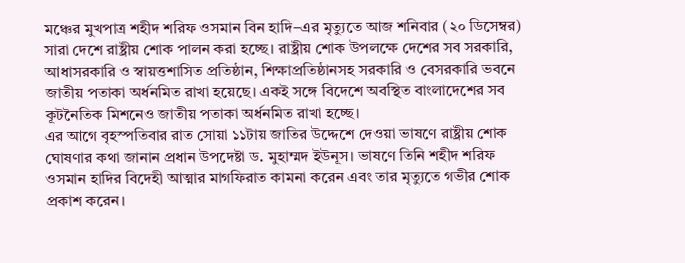মঞ্চের মুখপাত্র শহীদ শরিফ ওসমান বিন হাদি–এর মৃত্যুতে আজ শনিবার (২০ ডিসেম্বর) সারা দেশে রাষ্ট্রীয় শোক পালন করা হচ্ছে। রাষ্ট্রীয় শোক উপলক্ষে দেশের সব সরকারি, আধাসরকারি ও স্বায়ত্তশাসিত প্রতিষ্ঠান, শিক্ষাপ্রতিষ্ঠানসহ সরকারি ও বেসরকারি ভবনে জাতীয় পতাকা অর্ধনমিত রাখা হয়েছে। একই সঙ্গে বিদেশে অবস্থিত বাংলাদেশের সব কূটনৈতিক মিশনেও জাতীয় পতাকা অর্ধনমিত রাখা হচ্ছে।
এর আগে বৃহস্পতিবার রাত সোয়া ১১টায় জাতির উদ্দেশে দেওয়া ভাষণে রাষ্ট্রীয় শোক ঘোষণার কথা জানান প্রধান উপদেষ্টা ড. মুহাম্মদ ইউনূস। ভাষণে তিনি শহীদ শরিফ ওসমান হাদির বিদেহী আত্মার মাগফিরাত কামনা করেন এবং তার মৃত্যুতে গভীর শোক প্রকাশ করেন।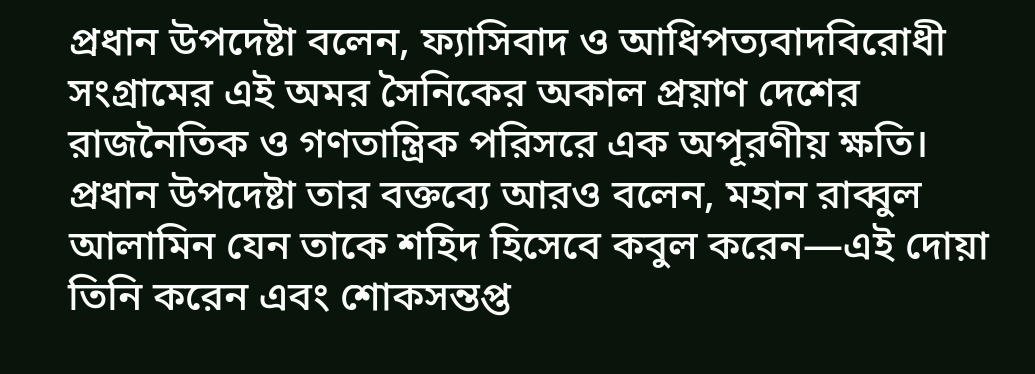প্রধান উপদেষ্টা বলেন, ফ্যাসিবাদ ও আধিপত্যবাদবিরোধী সংগ্রামের এই অমর সৈনিকের অকাল প্রয়াণ দেশের রাজনৈতিক ও গণতান্ত্রিক পরিসরে এক অপূরণীয় ক্ষতি।
প্রধান উপদেষ্টা তার বক্তব্যে আরও বলেন, মহান রাব্বুল আলামিন যেন তাকে শহিদ হিসেবে কবুল করেন—এই দোয়া তিনি করেন এবং শোকসন্তপ্ত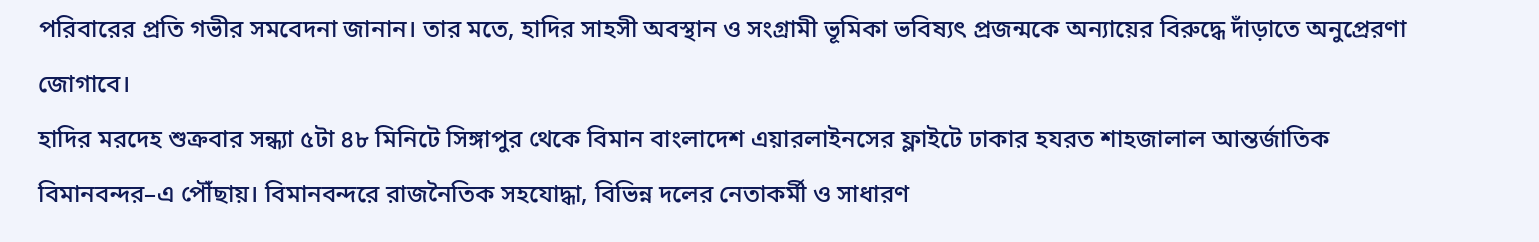পরিবারের প্রতি গভীর সমবেদনা জানান। তার মতে, হাদির সাহসী অবস্থান ও সংগ্রামী ভূমিকা ভবিষ্যৎ প্রজন্মকে অন্যায়ের বিরুদ্ধে দাঁড়াতে অনুপ্রেরণা জোগাবে।
হাদির মরদেহ শুক্রবার সন্ধ্যা ৫টা ৪৮ মিনিটে সিঙ্গাপুর থেকে বিমান বাংলাদেশ এয়ারলাইনসের ফ্লাইটে ঢাকার হযরত শাহজালাল আন্তর্জাতিক বিমানবন্দর–এ পৌঁছায়। বিমানবন্দরে রাজনৈতিক সহযোদ্ধা, বিভিন্ন দলের নেতাকর্মী ও সাধারণ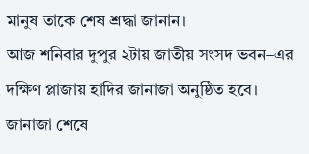মানুষ তাকে শেষ শ্রদ্ধা জানান।
আজ শনিবার দুপুর ২টায় জাতীয় সংসদ ভবন–এর দক্ষিণ প্লাজায় হাদির জানাজা অনুষ্ঠিত হবে। জানাজা শেষে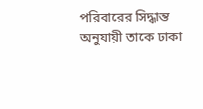পরিবারের সিদ্ধান্ত অনুযায়ী তাকে ঢাকা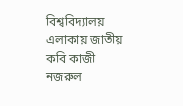বিশ্ববিদ্যালয় এলাকায় জাতীয় কবি কাজী নজরুল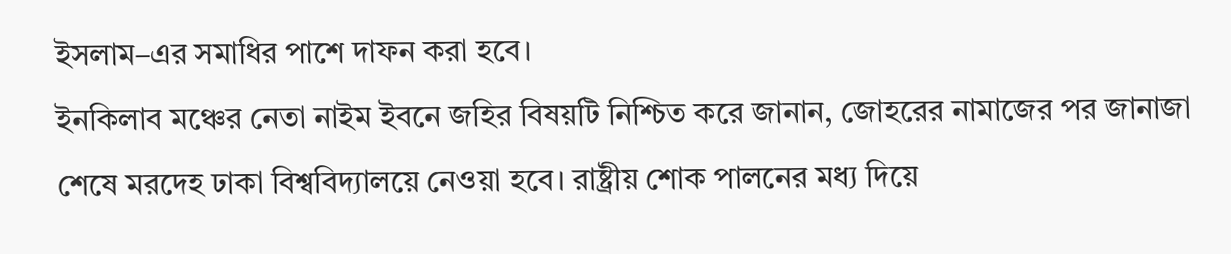ইসলাম–এর সমাধির পাশে দাফন করা হবে।
ইনকিলাব মঞ্চের নেতা নাইম ইবনে জহির বিষয়টি নিশ্চিত করে জানান, জোহরের নামাজের পর জানাজা শেষে মরদেহ ঢাকা বিশ্ববিদ্যালয়ে নেওয়া হবে। রাষ্ট্রীয় শোক পালনের মধ্য দিয়ে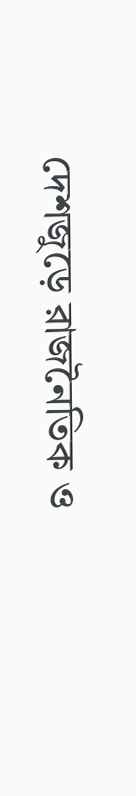দেশজুড়ে রাজনৈতিক ও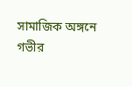সামাজিক অঙ্গনে গভীর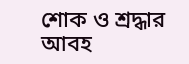শোক ও শ্রদ্ধার আবহ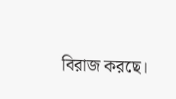বিরাজ করছে।